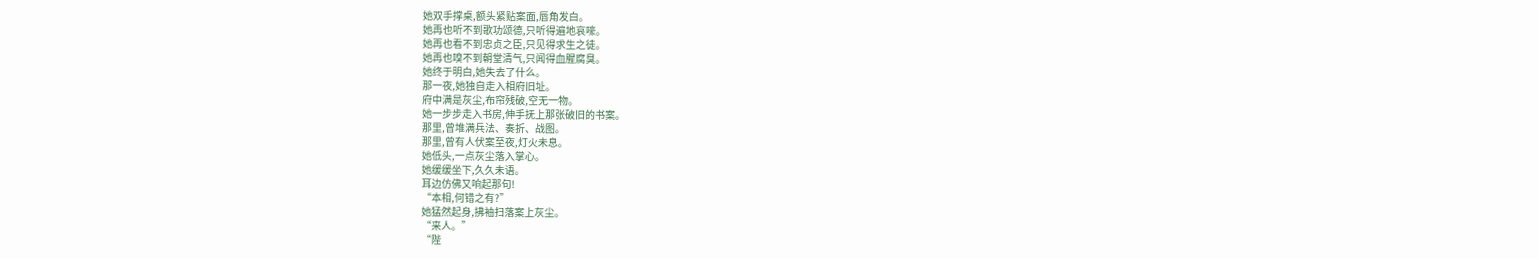她双手撑桌,额头紧贴案面,唇角发白。
她再也听不到歌功颂德,只听得遍地哀嚎。
她再也看不到忠贞之臣,只见得求生之徒。
她再也嗅不到朝堂清气,只闻得血腥腐臭。
她终于明白,她失去了什么。
那一夜,她独自走入相府旧址。
府中满是灰尘,布帘残破,空无一物。
她一步步走入书房,伸手抚上那张破旧的书案。
那里,曾堆满兵法、奏折、战图。
那里,曾有人伏案至夜,灯火未息。
她低头,一点灰尘落入掌心。
她缓缓坐下,久久未语。
耳边仿佛又响起那句!
“本相,何错之有?”
她猛然起身,拂袖扫落案上灰尘。
“来人。”
“陛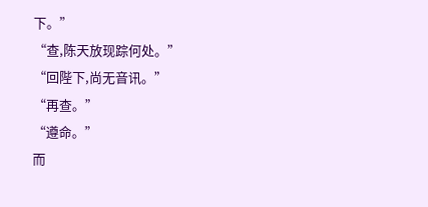下。”
“查,陈天放现踪何处。”
“回陛下,尚无音讯。”
“再查。”
“遵命。”
而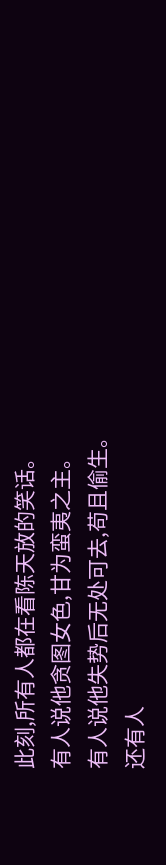此刻,所有人都在看陈天放的笑话。
有人说他贪图女色,甘为蛮夷之主。
有人说他失势后无处可去,苟且偷生。
还有人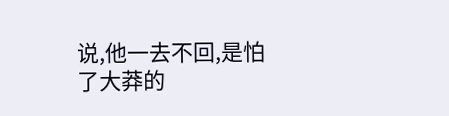说,他一去不回,是怕了大莽的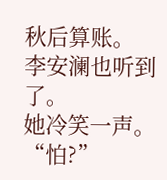秋后算账。
李安澜也听到了。
她冷笑一声。
“怕?”